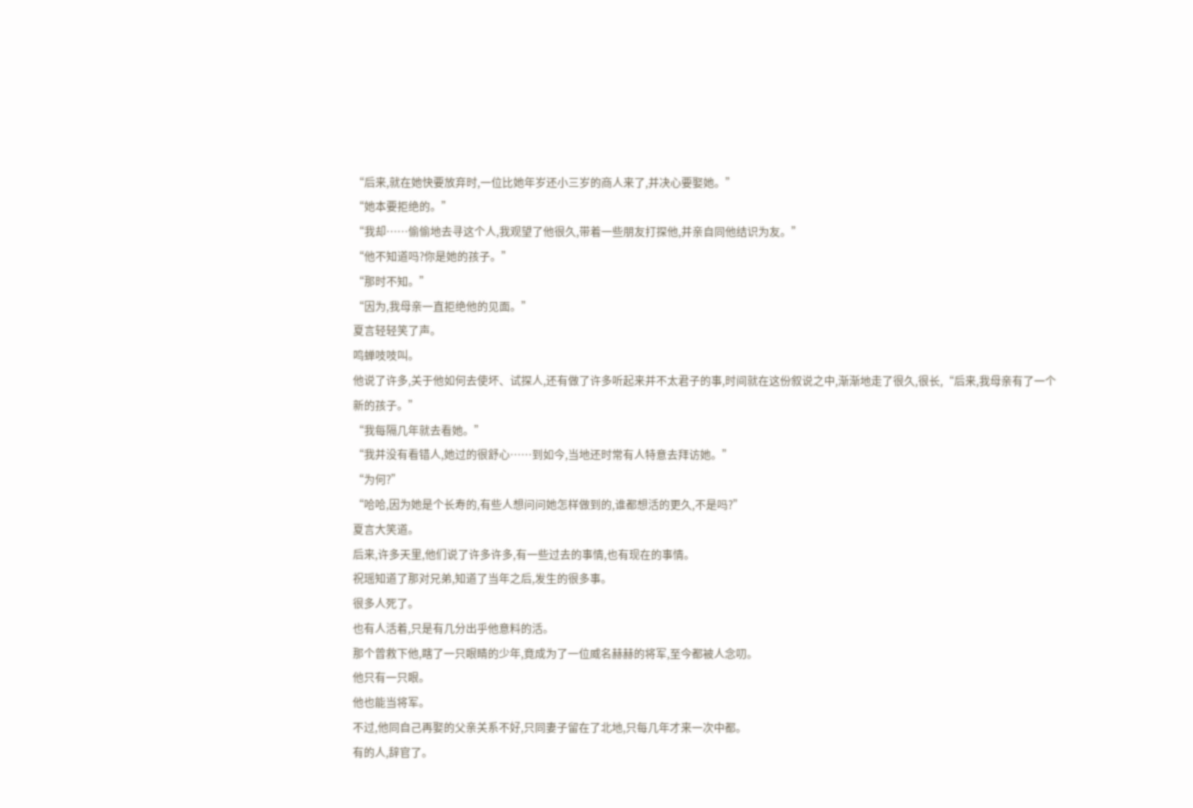“后来,就在她快要放弃时,一位比她年岁还小三岁的商人来了,并决心要娶她。”
“她本要拒绝的。”
“我却……偷偷地去寻这个人,我观望了他很久,带着一些朋友打探他,并亲自同他结识为友。”
“他不知道吗?你是她的孩子。”
“那时不知。”
“因为,我母亲一直拒绝他的见面。”
夏言轻轻笑了声。
鸣蝉吱吱叫。
他说了许多,关于他如何去使坏、试探人,还有做了许多听起来并不太君子的事,时间就在这份叙说之中,渐渐地走了很久,很长,“后来,我母亲有了一个新的孩子。”
“我每隔几年就去看她。”
“我并没有看错人,她过的很舒心……到如今,当地还时常有人特意去拜访她。”
“为何?”
“哈哈,因为她是个长寿的,有些人想问问她怎样做到的,谁都想活的更久,不是吗?”
夏言大笑道。
后来,许多天里,他们说了许多许多,有一些过去的事情,也有现在的事情。
祝瑶知道了那对兄弟,知道了当年之后,发生的很多事。
很多人死了。
也有人活着,只是有几分出乎他意料的活。
那个曾救下他,瞎了一只眼睛的少年,竟成为了一位威名赫赫的将军,至今都被人念叨。
他只有一只眼。
他也能当将军。
不过,他同自己再娶的父亲关系不好,只同妻子留在了北地,只每几年才来一次中都。
有的人,辞官了。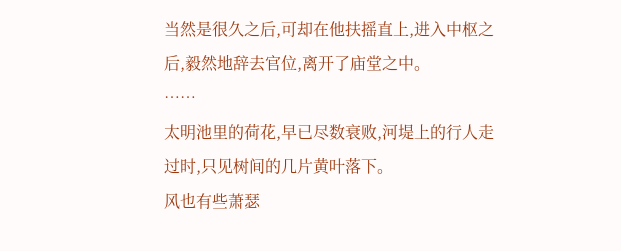当然是很久之后,可却在他扶摇直上,进入中枢之后,毅然地辞去官位,离开了庙堂之中。
……
太明池里的荷花,早已尽数衰败,河堤上的行人走过时,只见树间的几片黄叶落下。
风也有些萧瑟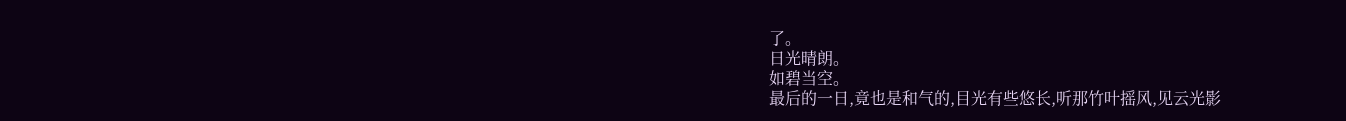了。
日光晴朗。
如碧当空。
最后的一日,竟也是和气的,目光有些悠长,听那竹叶摇风,见云光影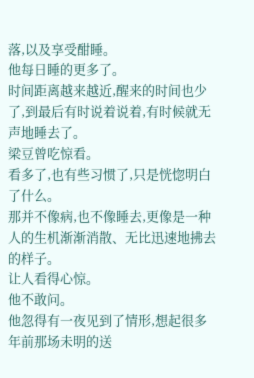落,以及享受酣睡。
他每日睡的更多了。
时间距离越来越近,醒来的时间也少了,到最后有时说着说着,有时候就无声地睡去了。
梁豆曾吃惊看。
看多了,也有些习惯了,只是恍惚明白了什么。
那并不像病,也不像睡去,更像是一种人的生机渐渐消散、无比迅速地拂去的样子。
让人看得心惊。
他不敢问。
他忽得有一夜见到了情形,想起很多年前那场未明的送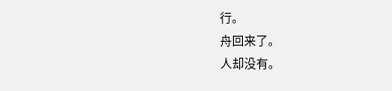行。
舟回来了。
人却没有。